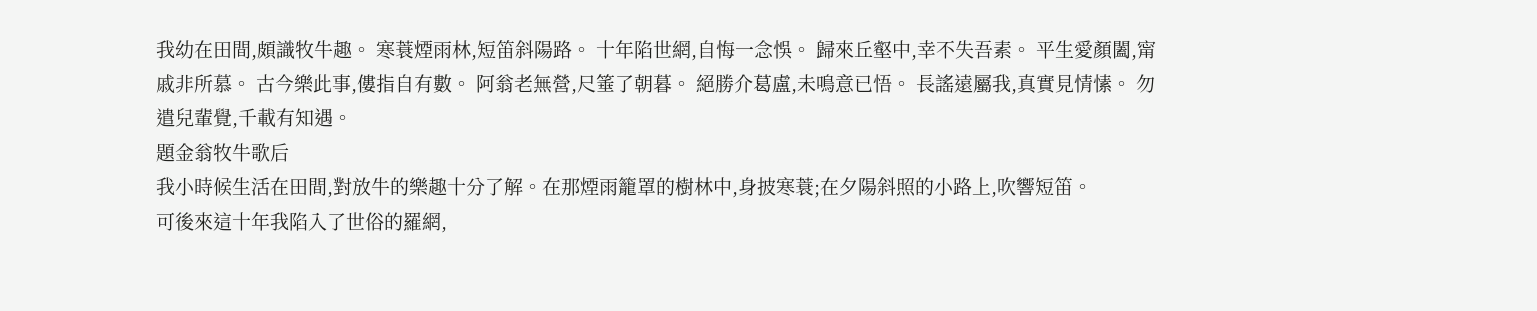我幼在田間,頗識牧牛趣。 寒蓑煙雨林,短笛斜陽路。 十年陷世網,自悔一念悞。 歸來丘壑中,幸不失吾素。 平生愛顏闔,甯戚非所慕。 古今樂此事,僂指自有數。 阿翁老無營,尺箠了朝暮。 絕勝介葛盧,未鳴意已悟。 長謠遠屬我,真實見情愫。 勿遣兒輩覺,千載有知遇。
題金翁牧牛歌后
我小時候生活在田間,對放牛的樂趣十分了解。在那煙雨籠罩的樹林中,身披寒蓑;在夕陽斜照的小路上,吹響短笛。
可後來這十年我陷入了世俗的羅網,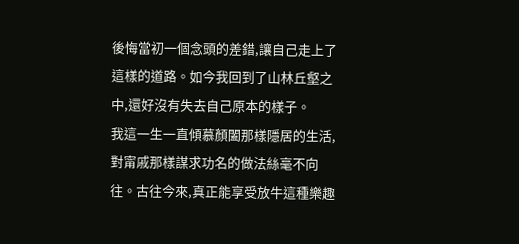後悔當初一個念頭的差錯,讓自己走上了這樣的道路。如今我回到了山林丘壑之中,還好沒有失去自己原本的樣子。
我這一生一直傾慕顏闔那樣隱居的生活,對甯戚那樣謀求功名的做法絲毫不向往。古往今來,真正能享受放牛這種樂趣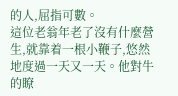的人,屈指可數。
這位老翁年老了沒有什麼營生,就靠着一根小鞭子,悠然地度過一天又一天。他對牛的瞭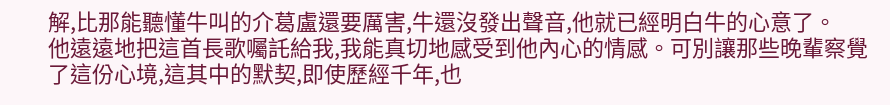解,比那能聽懂牛叫的介葛盧還要厲害,牛還沒發出聲音,他就已經明白牛的心意了。
他遠遠地把這首長歌囑託給我,我能真切地感受到他內心的情感。可別讓那些晚輩察覺了這份心境,這其中的默契,即使歷經千年,也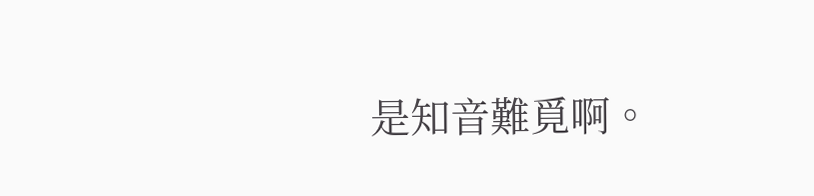是知音難覓啊。